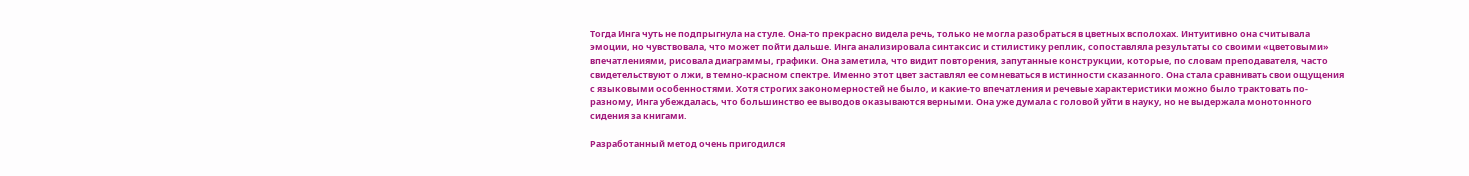Тогда Инга чуть не подпрыгнула на стуле. Она-то прекрасно видела речь, только не могла разобраться в цветных всполохах. Интуитивно она считывала эмоции, но чувствовала, что может пойти дальше. Инга анализировала синтаксис и стилистику реплик, сопоставляла результаты со своими «цветовыми» впечатлениями, рисовала диаграммы, графики. Она заметила, что видит повторения, запутанные конструкции, которые, по словам преподавателя, часто свидетельствуют о лжи, в темно-красном спектре. Именно этот цвет заставлял ее сомневаться в истинности сказанного. Она стала сравнивать свои ощущения с языковыми особенностями. Хотя строгих закономерностей не было, и какие-то впечатления и речевые характеристики можно было трактовать по-разному, Инга убеждалась, что большинство ее выводов оказываются верными. Она уже думала с головой уйти в науку, но не выдержала монотонного сидения за книгами.

Разработанный метод очень пригодился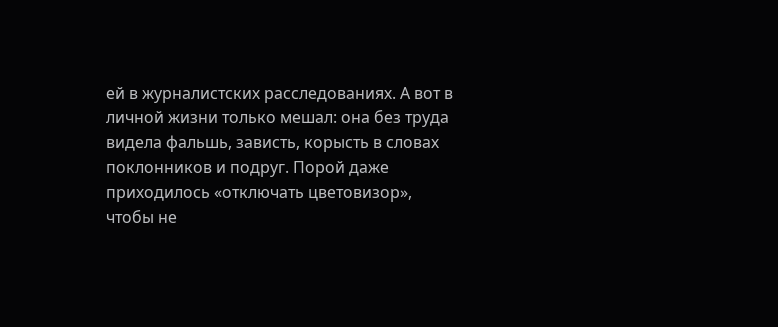ей в журналистских расследованиях. А вот в личной жизни только мешал: она без труда видела фальшь, зависть, корысть в словах поклонников и подруг. Порой даже приходилось «отключать цветовизор», чтобы не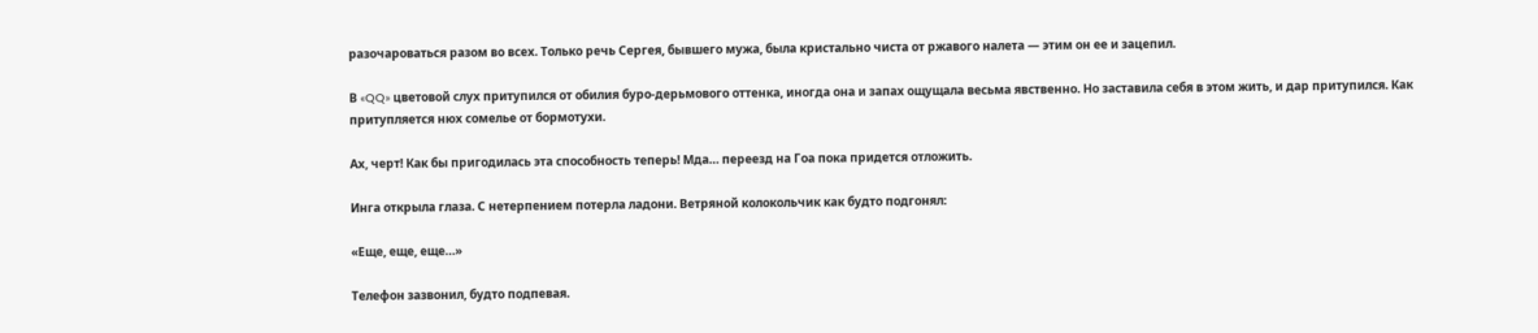разочароваться разом во всех. Только речь Сергея, бывшего мужа, была кристально чиста от ржавого налета — этим он ее и зацепил.

В «QQ» цветовой слух притупился от обилия буро-дерьмового оттенка, иногда она и запах ощущала весьма явственно. Но заставила себя в этом жить, и дар притупился. Как притупляется нюх сомелье от бормотухи.

Ах, черт! Как бы пригодилась эта способность теперь! Мда… переезд на Гоа пока придется отложить.

Инга открыла глаза. С нетерпением потерла ладони. Ветряной колокольчик как будто подгонял:

«Еще, еще, еще…»

Телефон зазвонил, будто подпевая.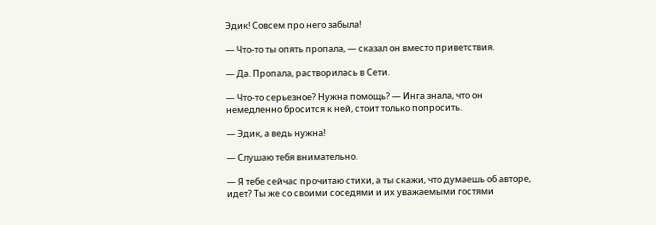Эдик! Совсем про него забыла!

— Что-то ты опять пропала, — сказал он вместо приветствия.

— Да. Пропала, растворилась в Сети.

— Что-то серьезное? Нужна помощь? — Инга знала, что он немедленно бросится к ней, стоит только попросить.

— Эдик, а ведь нужна!

— Слушаю тебя внимательно.

— Я тебе сейчас прочитаю стихи, а ты скажи, что думаешь об авторе, идет? Ты же со своими соседями и их уважаемыми гостями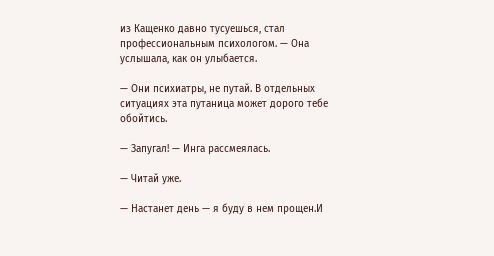из Кащенко давно тусуешься, стал профессиональным психологом. — Она услышала, как он улыбается.

— Они психиатры, не путай. В отдельных ситуациях эта путаница может дорого тебе обойтись.

— Запугал! — Инга рассмеялась.

— Читай уже.

— Настанет день — я буду в нем прощен.И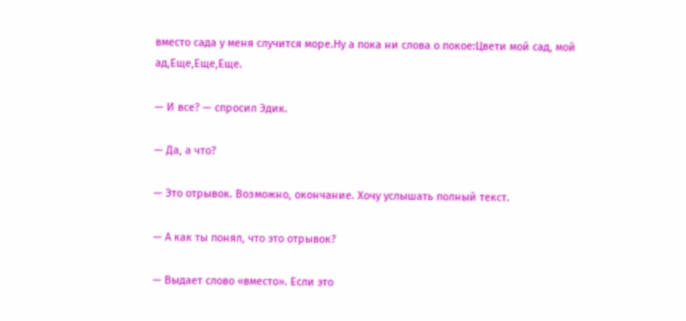вместо сада у меня случится море.Ну а пока ни слова о покое:Цвети мой сад, мой ад,Еще,Еще,Еще.

— И все? — спросил Эдик.

— Да, а что?

— Это отрывок. Возможно, окончание. Хочу услышать полный текст.

— А как ты понял, что это отрывок?

— Выдает слово «вместо». Если это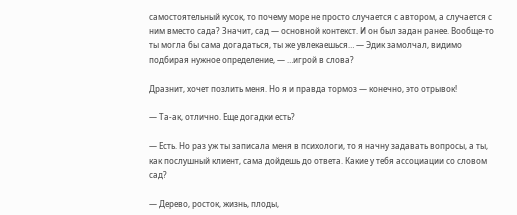самостоятельный кусок, то почему море не просто случается с автором, а случается с ним вместо сада? Значит, сад — основной контекст. И он был задан ранее. Вообще-то ты могла бы сама догадаться, ты же увлекаешься… — Эдик замолчал, видимо подбирая нужное определение, — …игрой в слова?

Дразнит, хочет позлить меня. Но я и правда тормоз — конечно, это отрывок!

— Та-ак, отлично. Еще догадки есть?

— Есть. Но раз уж ты записала меня в психологи, то я начну задавать вопросы, а ты, как послушный клиент, сама дойдешь до ответа. Какие у тебя ассоциации со словом сад?

— Дерево, росток, жизнь, плоды,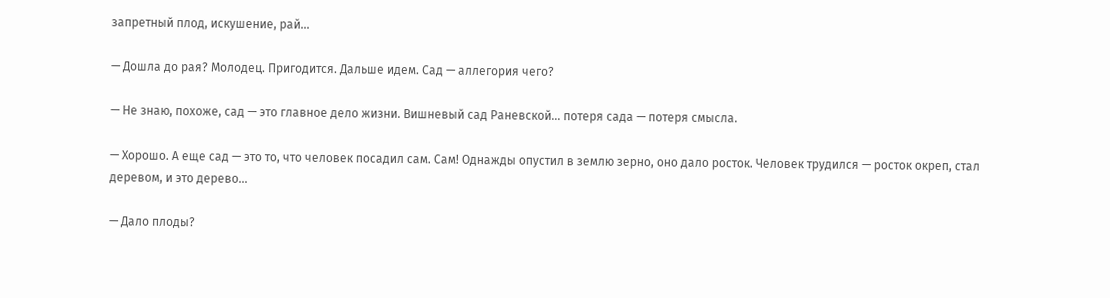запретный плод, искушение, рай…

— Дошла до рая? Молодец. Пригодится. Дальше идем. Сад — аллегория чего?

— Не знаю, похоже, сад — это главное дело жизни. Вишневый сад Раневской… потеря сада — потеря смысла.

— Хорошо. А еще сад — это то, что человек посадил сам. Сам! Однажды опустил в землю зерно, оно дало росток. Человек трудился — росток окреп, стал деревом, и это дерево…

— Дало плоды?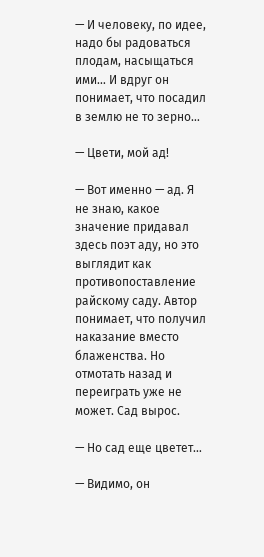— И человеку, по идее, надо бы радоваться плодам, насыщаться ими… И вдруг он понимает, что посадил в землю не то зерно…

— Цвети, мой ад!

— Вот именно — ад. Я не знаю, какое значение придавал здесь поэт аду, но это выглядит как противопоставление райскому саду. Автор понимает, что получил наказание вместо блаженства. Но отмотать назад и переиграть уже не может. Сад вырос.

— Но сад еще цветет…

— Видимо, он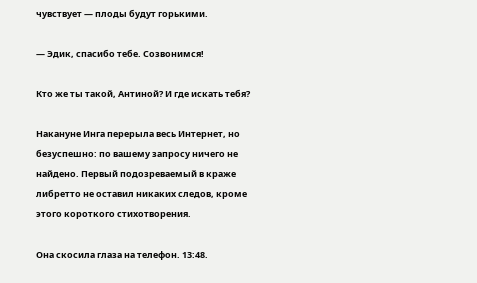чувствует — плоды будут горькими.

— Эдик, спасибо тебе. Созвонимся!

Кто же ты такой, Антиной? И где искать тебя?

Накануне Инга перерыла весь Интернет, но безуспешно: по вашему запросу ничего не найдено. Первый подозреваемый в краже либретто не оставил никаких следов, кроме этого короткого стихотворения.

Она скосила глаза на телефон. 13:48.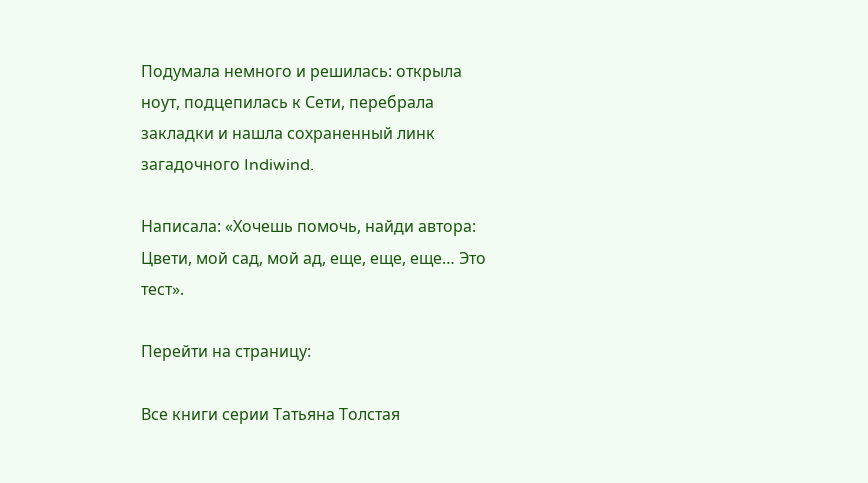Подумала немного и решилась: открыла ноут, подцепилась к Сети, перебрала закладки и нашла сохраненный линк загадочного Indiwind.

Написала: «Хочешь помочь, найди автора: Цвети, мой сад, мой ад, еще, еще, еще… Это тест».

Перейти на страницу:

Все книги серии Татьяна Толстая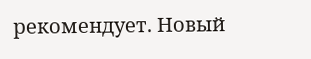рекомендует. Новый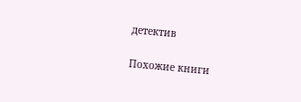детектив

Похожие книги